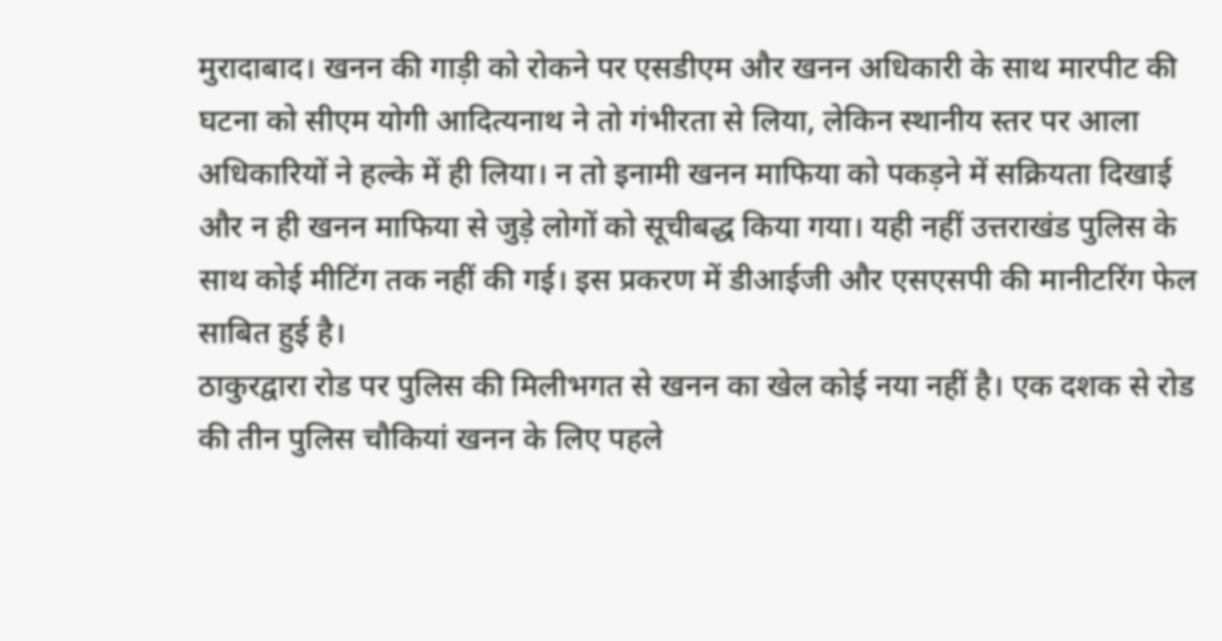मुरादाबाद। खनन की गाड़ी को रोकने पर एसडीएम और खनन अधिकारी के साथ मारपीट की घटना को सीएम योगी आदित्यनाथ ने तो गंभीरता से लिया, लेकिन स्थानीय स्तर पर आला अधिकारियों ने हल्के में ही लिया। न तो इनामी खनन माफिया को पकड़ने में सक्रियता दिखाई और न ही खनन माफिया से जुड़े लोगों को सूचीबद्ध किया गया। यही नहीं उत्तराखंड पुलिस के साथ कोई मीटिंग तक नहीं की गई। इस प्रकरण में डीआईजी और एसएसपी की मानीटरिंग फेल साबित हुई है।
ठाकुरद्वारा रोड पर पुलिस की मिलीभगत से खनन का खेल कोई नया नहीं है। एक दशक से रोड की तीन पुलिस चौकियां खनन के लिए पहले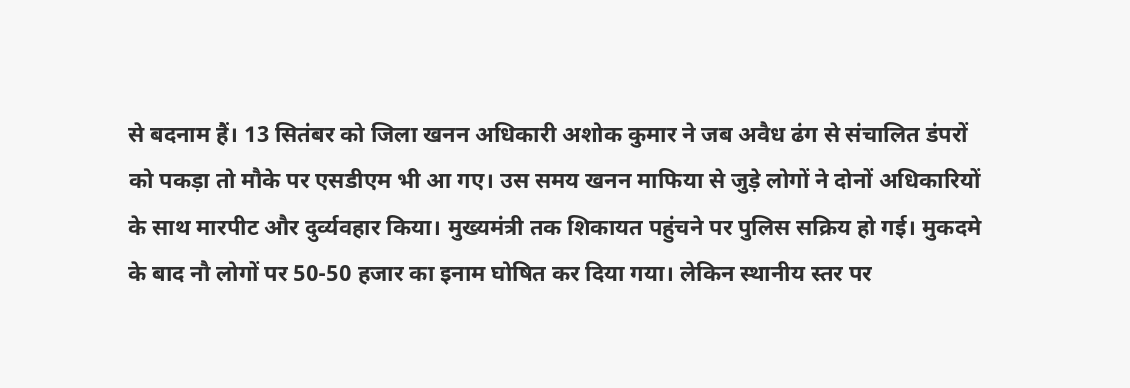से बदनाम हैं। 13 सितंबर को जिला खनन अधिकारी अशोक कुमार ने जब अवैध ढंग से संचालित डंपरों को पकड़ा तो मौके पर एसडीएम भी आ गए। उस समय खनन माफिया से जुड़े लोगों ने दोनों अधिकारियों के साथ मारपीट और दुर्व्यवहार किया। मुख्यमंत्री तक शिकायत पहुंचने पर पुलिस सक्रिय हो गई। मुकदमे के बाद नौ लोगों पर 50-50 हजार का इनाम घोषित कर दिया गया। लेकिन स्थानीय स्तर पर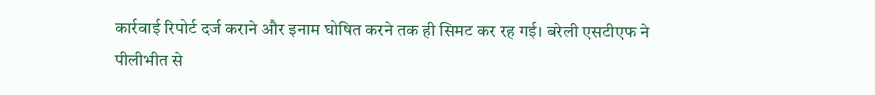कार्रवाई रिपोर्ट दर्ज कराने और इनाम घोषित करने तक ही सिमट कर रह गई। बरेली एसटीएफ ने पीलीभीत से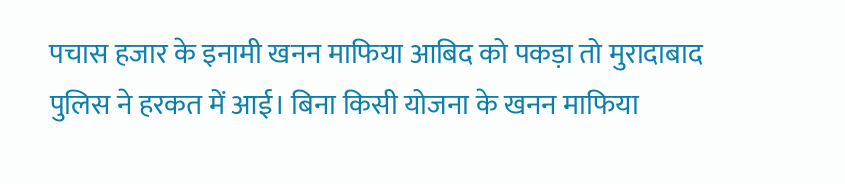पचास हजार के इनामी खनन माफिया आबिद को पकड़ा तो मुरादाबाद पुलिस ने हरकत में आई। बिना किसी योजना के खनन माफिया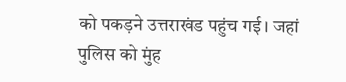को पकड़ने उत्तराखंड पहुंच गई। जहां पुलिस को मुंह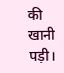की खानी पड़ी।